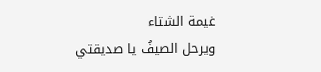غيمة الشتاء
ويرحل الصيفُ يا صديقتي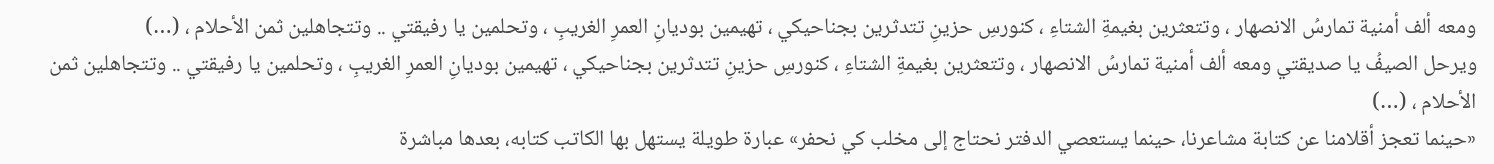ومعه ألف أمنية تمارسُ الانصهار ، وتتعثرين بغيمةِ الشتاءِ ، كنورسِ حزينِ تتدثرين بجناحيكي ، تهيمين بوديانِ العمرِ الغريبِ ، وتحلمين يا رفيقتي .. وتتجاهلين ثمن الأحلام ، (…)
ويرحل الصيفُ يا صديقتي ومعه ألف أمنية تمارسُ الانصهار ، وتتعثرين بغيمةِ الشتاءِ ، كنورسِ حزينِ تتدثرين بجناحيكي ، تهيمين بوديانِ العمرِ الغريبِ ، وتحلمين يا رفيقتي .. وتتجاهلين ثمن الأحلام ، (…)
«حينما تعجز أقلامنا عن كتابة مشاعرنا، حينما يستعصي الدفتر نحتاج إلى مخلب كي نحفر» عبارة طويلة يستهل بها الكاتب كتابه، بعدها مباشرة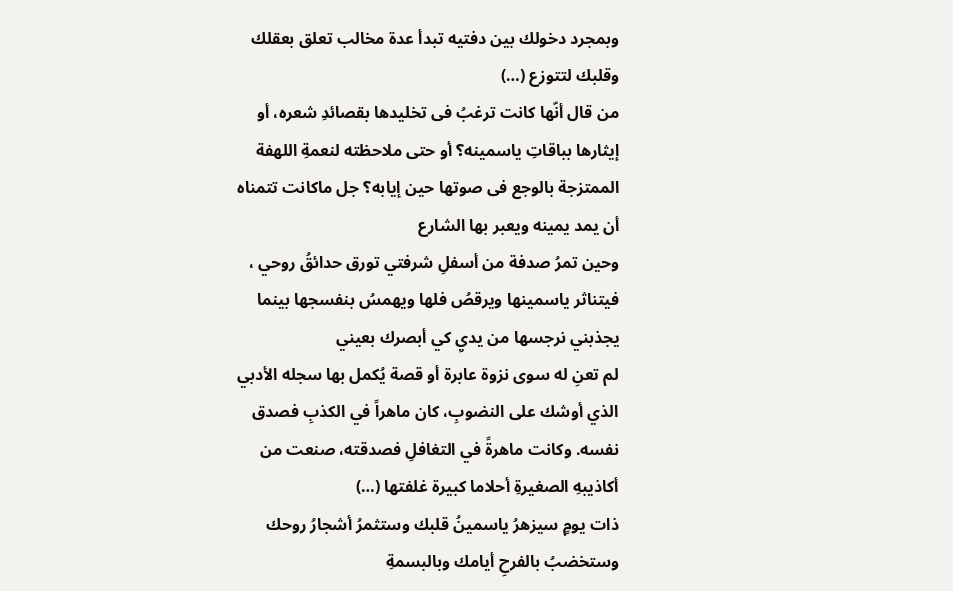وبمجرد دخولك بين دفتيه تبدأ عدة مخالب تعلق بعقلك وقلبك لتتوزع (…)
من قال أنّها كانت ترغبُ فى تخليدها بقصائدِ شعره، أو إيثارها بباقاتِ ياسمينه؟ أو حتى ملاحظته لنعمةِ اللهفة الممتزجة بالوجع فى صوتها حين إيابه؟ جل ماكانت تتمناه أن يمد يمينه ويعبر بها الشارع
وحين تمرُ صدفة من أسفلِ شرفتي تورق حدائقُ روحي ، فيتناثر ياسمينها ويرقصُ فلها ويهمسُ بنفسجها بينما يجذبني نرجسها من يديِ كي أبصرك بعيني
لم تعنِ له سوى نزوة عابرة أو قصة يُكمل بها سجله الأدبي الذي أوشك على النضوبِ، كان ماهراً في الكذبِ فصدق نفسه. وكانت ماهرةً في التغافلِ فصدقته، صنعت من أكاذيبهِ الصغيرةِ أحلاما كبيرة غلفتها (…)
ذات يومٍ سيزهرُ ياسمينُ قلبك وستثمرُ أشجارُ روحك وستخضبُ بالفرحِ أيامك وبالبسمةِ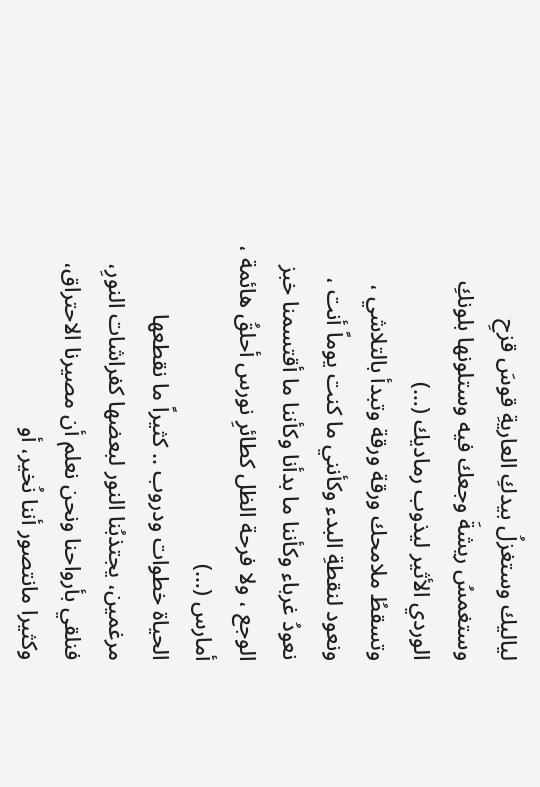لياليك وستغزلُ بيدكِ العاريةِ قوسَ قزحِ وستغمسُ ريشةَ وجعك فيه وستلونها بلونكِ الوردي الأثير ليذوب رماديك (…)
وتسقطُ ملامحك ورقة ورقة وتبدأ بالتلاشي ، ونعود لنقطةِ البدء وكأنني ما كنت يوماً أنت ، نعودُ غرباء وكأننا ما بدأنا وكأننا ما أقتسمنا خبز الوجع ، ولا فرحة الظل كطائرِ نورس أحلقُ هائمة ، أمارس (…)
الحياة خطوات ودروب .. كثيراً ما نقطعها مرغمين، يجتذبُنا النور لبعضها كفراشات النورِ، فنلقي بأرواحنا ونحن نعلم أن مصيرنا الاحتراق، وكثيرا مانتصور أننا نُخير، أو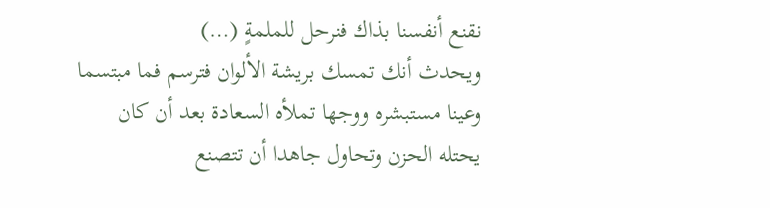نقنع أنفسنا بذاك فنرحل للملمةٍ (…)
ويحدث أنك تمسك بريشة الألوان فترسم فما مبتسما وعينا مستبشره ووجها تملأه السعادة بعد أن كان يحتله الحزن وتحاول جاهدا أن تتصنع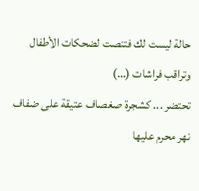حالة ليست لك فتنصت لضحكات الأطفال وتراقب فراشات (…)
تحتضر ... كشجرة صغصاف عتيقة على ضفاف نهر محرم عليها